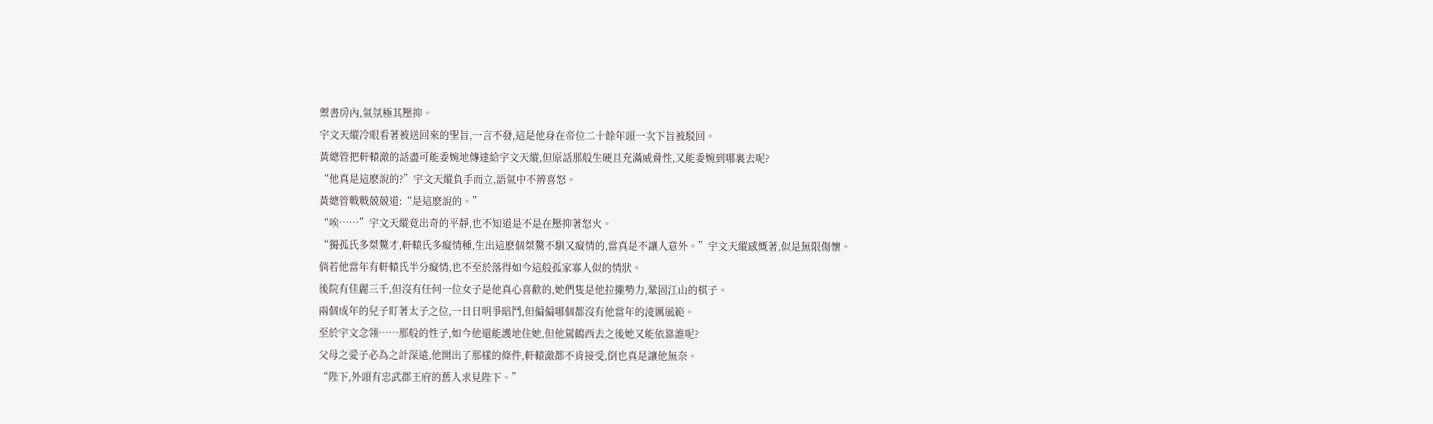禦書房內,氣氛極其壓抑。
宇文天縱冷眼看著被送回來的聖旨,一言不發,這是他身在帝位二十餘年頭一次下旨被駁回。
黃總管把軒轅澈的話盡可能委婉地傳達給宇文天縱,但原話那般生硬且充滿威脅性,又能委婉到哪裏去呢?
“他真是這麽說的?”宇文天縱負手而立,語氣中不辨喜怒。
黃總管戰戰兢兢道:“是這麽說的。”
“唉……”宇文天縱竟出奇的平靜,也不知道是不是在壓抑著怒火。
“獨孤氏多桀驁才,軒轅氏多癡情種,生出這麽個桀驁不馴又癡情的,當真是不讓人意外。”宇文天縱感慨著,似是無限傷懷。
倘若他當年有軒轅氏半分癡情,也不至於落得如今這般孤家寡人似的情狀。
後院有佳麗三千,但沒有任何一位女子是他真心喜歡的,她們隻是他拉攏勢力,鞏固江山的棋子。
兩個成年的兒子盯著太子之位,一日日明爭暗鬥,但偏偏哪個都沒有他當年的淩厲風範。
至於宇文念翎……那般的性子,如今他還能護地住她,但他駕鶴西去之後她又能依靠誰呢?
父母之愛子必為之計深遠,他開出了那樣的條件,軒轅澈都不肯接受,倒也真是讓他無奈。
“陛下,外頭有忠武郡王府的舊人求見陛下。”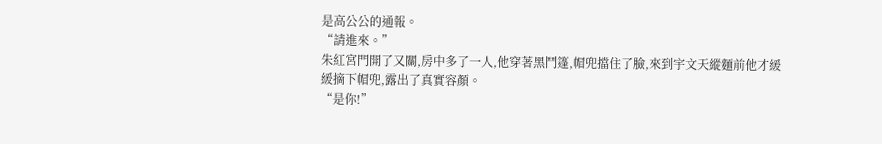是高公公的通報。
“請進來。”
朱紅宮門開了又關,房中多了一人,他穿著黑鬥篷,帽兜擋住了臉,來到宇文天縱麵前他才緩緩摘下帽兜,露出了真實容顏。
“是你!”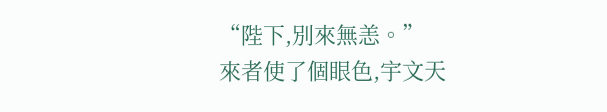“陛下,別來無恙。”
來者使了個眼色,宇文天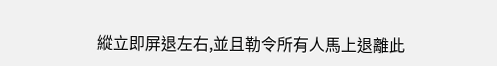縱立即屏退左右,並且勒令所有人馬上退離此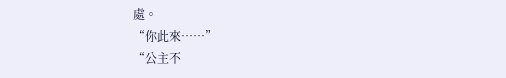處。
“你此來……”
“公主不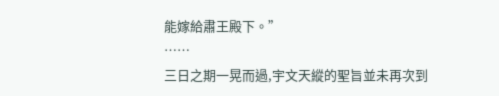能嫁給肅王殿下。”
……
三日之期一晃而過,宇文天縱的聖旨並未再次到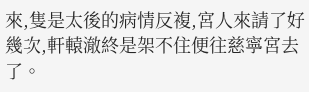來,隻是太後的病情反複,宮人來請了好幾次,軒轅澈終是架不住便往慈寧宮去了。